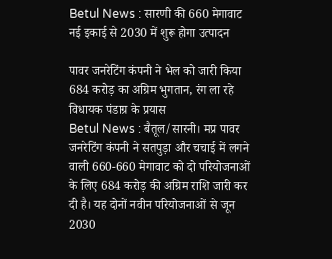Betul News : सारणी की 660 मेगावाट नई इकाई से 2030 में शुरू होगा उत्पादन

पावर जनरेटिंग कंपनी ने भेल को जारी किया 684 करोड़ का अग्रिम भुगतान, रंग ला रहे विधायक पंडाग्र के प्रयास
Betul News : बैतूल/सारनी। मप्र पावर जनरेटिंग कंपनी ने सतपुड़ा और चचाई में लगने वाली 660-660 मेगावाट को दो परियोजनाओं के लिए 684 करोड़ की अग्रिम राशि जारी कर दी है। यह दोनों नवीन परियोजनाओं से जून 2030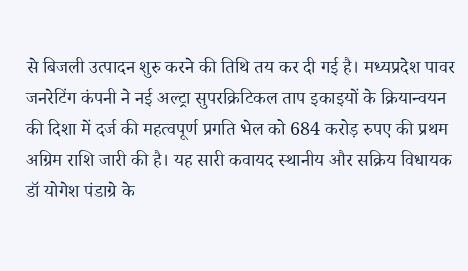से बिजली उत्पादन शुरु करने की तिथि तय कर दी गई है। मध्यप्रदेश पावर जनरेटिंग कंपनी ने नई अल्ट्रा सुपरक्रिटिकल ताप इकाइयों के क्रियान्वयन की दिशा में दर्ज की महत्वपूर्ण प्रगति भेल को 684 करोड़ रुपए की प्रथम अग्रिम राशि जारी की है। यह सारी कवायद स्थानीय और सक्रिय विधायक डॉ योगेश पंडाग्रे के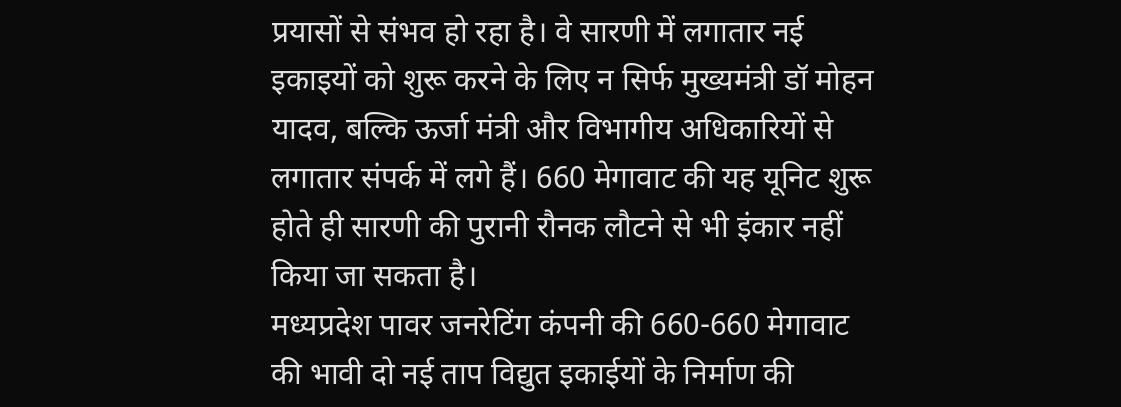प्रयासों से संभव हो रहा है। वे सारणी में लगातार नई इकाइयों को शुरू करने के लिए न सिर्फ मुख्यमंत्री डॉ मोहन यादव, बल्कि ऊर्जा मंत्री और विभागीय अधिकारियों से लगातार संपर्क में लगे हैं। 660 मेगावाट की यह यूनिट शुरू होते ही सारणी की पुरानी रौनक लौटने से भी इंकार नहीं किया जा सकता है।
मध्यप्रदेश पावर जनरेटिंग कंपनी की 660-660 मेगावाट की भावी दो नई ताप विद्युत इकाईयों के निर्माण की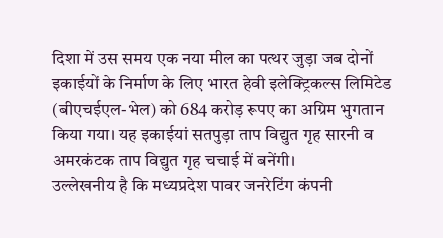दिशा में उस समय एक नया मील का पत्थर जुड़ा जब दोनों इकाईयों के निर्माण के लिए भारत हेवी इलेक्ट्रिकल्स लिमिटेड (बीएचईएल-भेल) को 684 करोड़ रूपए का अग्रिम भुगतान किया गया। यह इकाईयां सतपुड़ा ताप विद्युत गृह सारनी व अमरकंटक ताप विद्युत गृह चचाई में बनेंगी।
उल्लेखनीय है कि मध्यप्रदेश पावर जनरेटिंग कंपनी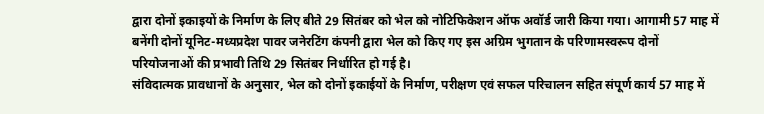द्वारा दोनों इकाइयों के निर्माण के लिए बीते 29 सितंबर को भेल को नोटिफिकेशन ऑफ अवॉर्ड जारी किया गया। आगामी 57 माह में बनेंगी दोनों यूनिट-मध्यप्रदेश पावर जनेरटिंग कंपनी द्वारा भेल को किए गए इस अग्रिम भुगतान के परिणामस्वरूप दोनों परियोजनाओं की प्रभावी तिथि 29 सितंबर निर्धारित हो गई है।
संविदात्मक प्रावधानों के अनुसार, भेल को दोनों इकाईयों के निर्माण, परीक्षण एवं सफल परिचालन सहित संपूर्ण कार्य 57 माह में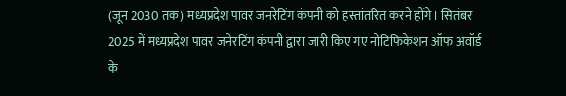(जून 2030 तक) मध्यप्रदेश पावर जनरेटिंग कंपनी को हस्तांतरित करने होंगे। सितंबर 2025 में मध्यप्रदेश पावर जनेरटिंग कंपनी द्वारा जारी किए गए नोटिफिकेशन ऑफ अवॉर्ड के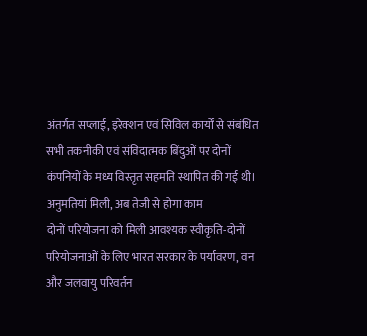अंतर्गत सप्लाई, इरेक्शन एवं सिविल कार्यों से संबंधित सभी तकनीकी एवं संविदात्मक बिंदुओं पर दोनों कंपनियों के मध्य विस्तृत सहमति स्थापित की गई थी।
अनुमतियां मिली, अब तेजी से होगा काम
दोनों परियोजना को मिली आवश्यक स्वीकृति-दोनों परियोजनाओं के लिए भारत सरकार के पर्यावरण, वन और जलवायु परिवर्तन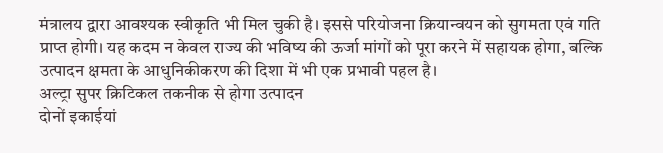मंत्रालय द्वारा आवश्यक स्वीकृति भी मिल चुकी है। इससे परियोजना क्रियान्वयन को सुगमता एवं गति प्राप्त होगी। यह कदम न केवल राज्य की भविष्य की ऊर्जा मांगों को पूरा करने में सहायक होगा, बल्कि उत्पादन क्षमता के आधुनिकीकरण की दिशा में भी एक प्रभावी पहल है।
अल्ट्रा सुपर क्रिटिकल तकनीक से होगा उत्पादन
दोनों इकाईयां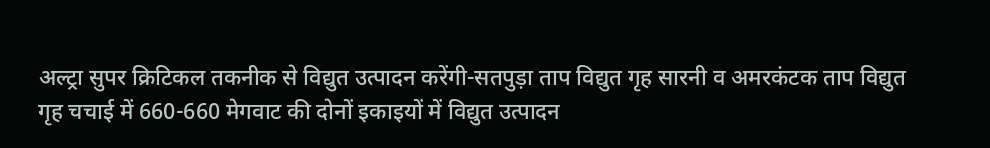अल्ट्रा सुपर क्रिटिकल तकनीक से विद्युत उत्पादन करेंगी-सतपुड़ा ताप विद्युत गृह सारनी व अमरकंटक ताप विद्युत गृह चचाई में 660-660 मेगवाट की दोनों इकाइयों में विद्युत उत्पादन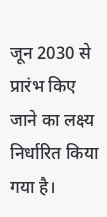जून 2030 से प्रारंभ किए जाने का लक्ष्य निर्धारित किया गया है।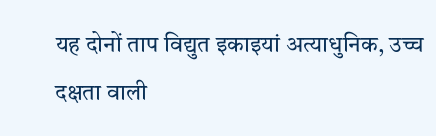यह दोनों ताप विद्युत इकाइयां अत्याधुनिक, उच्च दक्षता वाली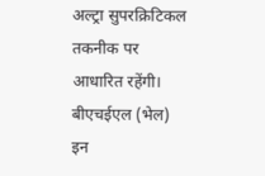अल्ट्रा सुपरक्रिटिकल तकनीक पर आधारित रहेंगी। बीएचईएल (भेल) इन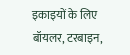इकाइयों के लिए बॉयलर, टरबाइन,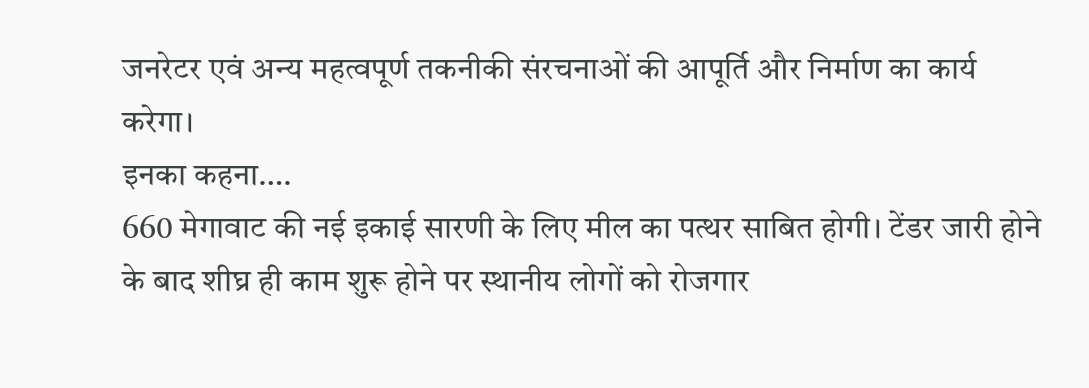जनरेटर एवं अन्य महत्वपूर्ण तकनीकी संरचनाओं की आपूर्ति और निर्माण का कार्य करेगा।
इनका कहना….
660 मेगावाट की नई इकाई सारणी के लिए मील का पत्थर साबित होगी। टेंडर जारी होने के बाद शीघ्र ही काम शुरू होने पर स्थानीय लोगों को रोजगार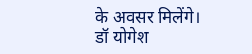के अवसर मिलेंगे।
डॉ योगेश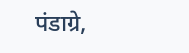पंडाग्रे,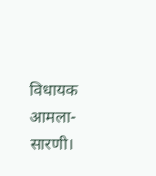विधायक आमला-सारणी।